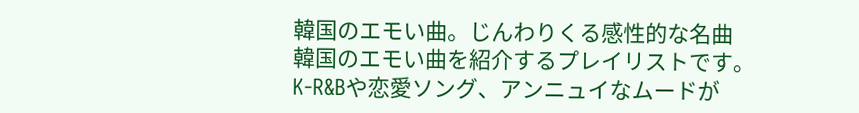韓国のエモい曲。じんわりくる感性的な名曲
韓国のエモい曲を紹介するプレイリストです。
K-R&Bや恋愛ソング、アンニュイなムードが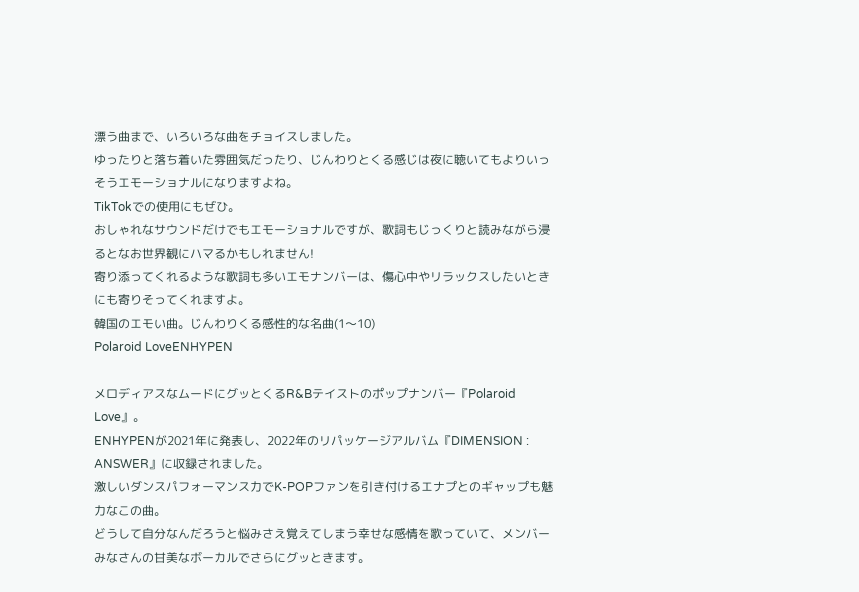漂う曲まで、いろいろな曲をチョイスしました。
ゆったりと落ち着いた雰囲気だったり、じんわりとくる感じは夜に聴いてもよりいっそうエモーショナルになりますよね。
TikTokでの使用にもぜひ。
おしゃれなサウンドだけでもエモーショナルですが、歌詞もじっくりと読みながら浸るとなお世界観にハマるかもしれません!
寄り添ってくれるような歌詞も多いエモナンバーは、傷心中やリラックスしたいときにも寄りそってくれますよ。
韓国のエモい曲。じんわりくる感性的な名曲(1〜10)
Polaroid LoveENHYPEN

メロディアスなムードにグッとくるR&Bテイストのポップナンバー『Polaroid Love』。
ENHYPENが2021年に発表し、2022年のリパッケージアルバム『DIMENSION : ANSWER』に収録されました。
激しいダンスパフォーマンス力でK-POPファンを引き付けるエナプとのギャップも魅力なこの曲。
どうして自分なんだろうと悩みさえ覚えてしまう幸せな感情を歌っていて、メンバーみなさんの甘美なボーカルでさらにグッときます。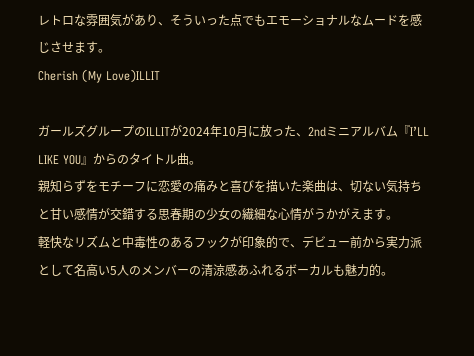レトロな雰囲気があり、そういった点でもエモーショナルなムードを感じさせます。
Cherish (My Love)ILLIT

ガールズグループのILLITが2024年10月に放った、2ndミニアルバム『I’LL LIKE YOU』からのタイトル曲。
親知らずをモチーフに恋愛の痛みと喜びを描いた楽曲は、切ない気持ちと甘い感情が交錯する思春期の少女の繊細な心情がうかがえます。
軽快なリズムと中毒性のあるフックが印象的で、デビュー前から実力派として名高い5人のメンバーの清涼感あふれるボーカルも魅力的。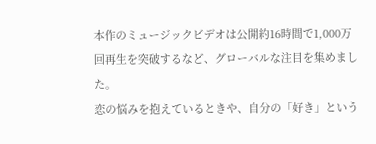本作のミュージックビデオは公開約16時間で1,000万回再生を突破するなど、グローバルな注目を集めました。
恋の悩みを抱えているときや、自分の「好き」という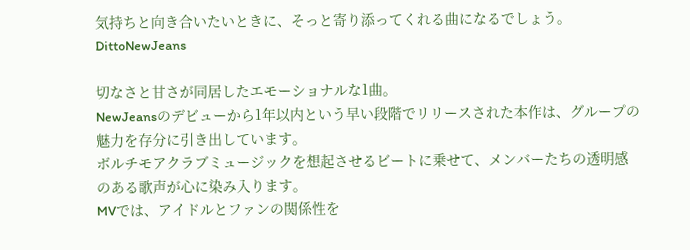気持ちと向き合いたいときに、そっと寄り添ってくれる曲になるでしょう。
DittoNewJeans

切なさと甘さが同居したエモーショナルな1曲。
NewJeansのデビューから1年以内という早い段階でリリースされた本作は、グループの魅力を存分に引き出しています。
ボルチモアクラブミュージックを想起させるビートに乗せて、メンバーたちの透明感のある歌声が心に染み入ります。
MVでは、アイドルとファンの関係性を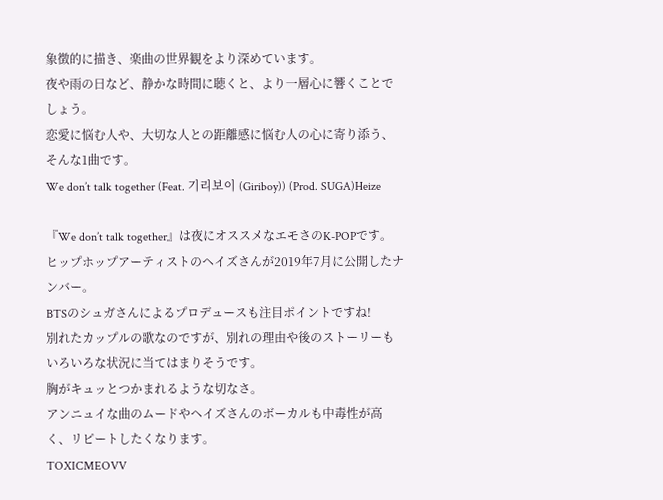象徴的に描き、楽曲の世界観をより深めています。
夜や雨の日など、静かな時間に聴くと、より一層心に響くことでしょう。
恋愛に悩む人や、大切な人との距離感に悩む人の心に寄り添う、そんな1曲です。
We don’t talk together (Feat. 기리보이 (Giriboy)) (Prod. SUGA)Heize

『We don’t talk together』は夜にオススメなエモさのK-POPです。
ヒップホップアーティストのヘイズさんが2019年7月に公開したナンバー。
BTSのシュガさんによるプロデュースも注目ポイントですね!
別れたカップルの歌なのですが、別れの理由や後のストーリーもいろいろな状況に当てはまりそうです。
胸がキュッとつかまれるような切なさ。
アンニュイな曲のムードやヘイズさんのボーカルも中毒性が高く、リピートしたくなります。
TOXICMEOVV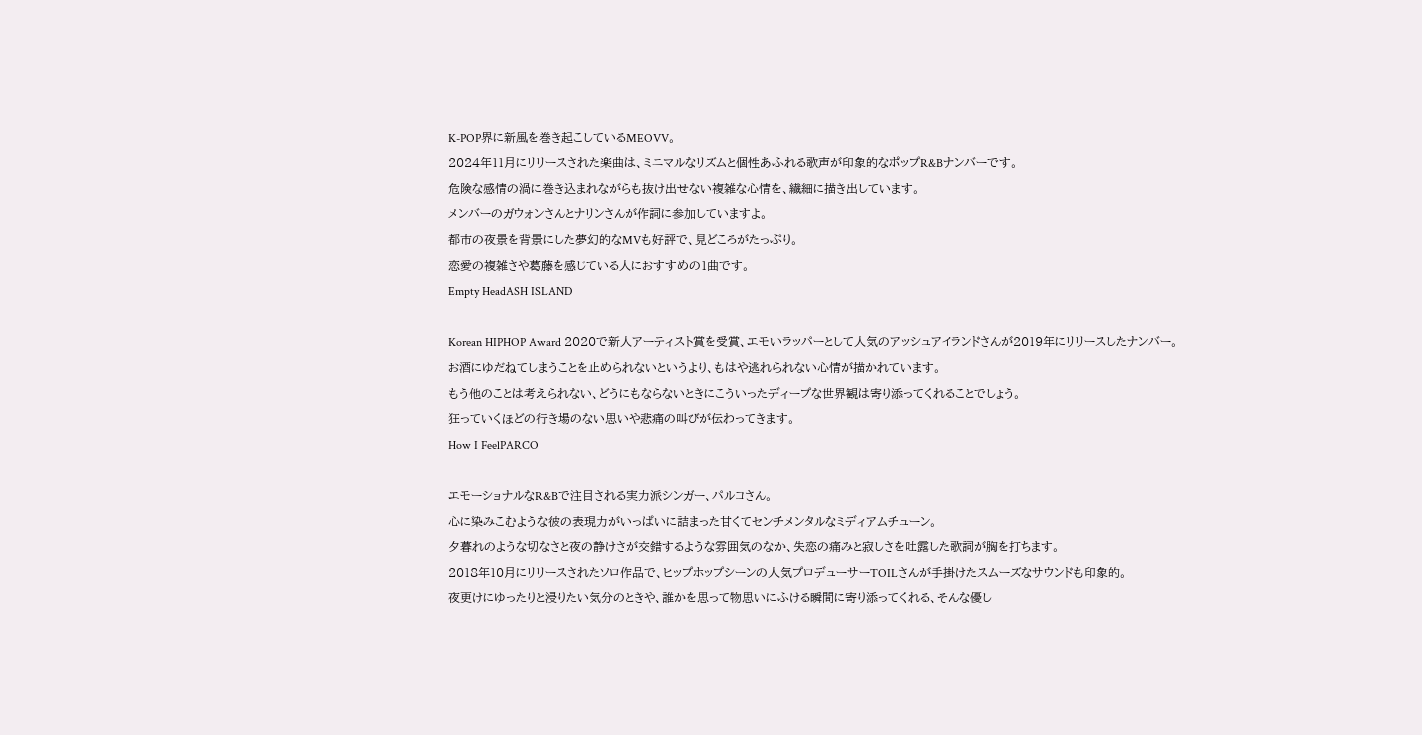K-POP界に新風を巻き起こしているMEOVV。
2024年11月にリリースされた楽曲は、ミニマルなリズムと個性あふれる歌声が印象的なポップR&Bナンバーです。
危険な感情の渦に巻き込まれながらも抜け出せない複雑な心情を、繊細に描き出しています。
メンバーのガウォンさんとナリンさんが作詞に参加していますよ。
都市の夜景を背景にした夢幻的なMVも好評で、見どころがたっぷり。
恋愛の複雑さや葛藤を感じている人におすすめの1曲です。
Empty HeadASH ISLAND

Korean HIPHOP Award 2020で新人アーティスト賞を受賞、エモいラッパーとして人気のアッシュアイランドさんが2019年にリリースしたナンバー。
お酒にゆだねてしまうことを止められないというより、もはや逃れられない心情が描かれています。
もう他のことは考えられない、どうにもならないときにこういったディープな世界観は寄り添ってくれることでしょう。
狂っていくほどの行き場のない思いや悲痛の叫びが伝わってきます。
How I FeelPARCO

エモーショナルなR&Bで注目される実力派シンガー、パルコさん。
心に染みこむような彼の表現力がいっぱいに詰まった甘くてセンチメンタルなミディアムチューン。
夕暮れのような切なさと夜の静けさが交錯するような雰囲気のなか、失恋の痛みと寂しさを吐露した歌詞が胸を打ちます。
2018年10月にリリースされたソロ作品で、ヒップホップシーンの人気プロデューサーTOILさんが手掛けたスムーズなサウンドも印象的。
夜更けにゆったりと浸りたい気分のときや、誰かを思って物思いにふける瞬間に寄り添ってくれる、そんな優し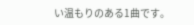い温もりのある1曲です。